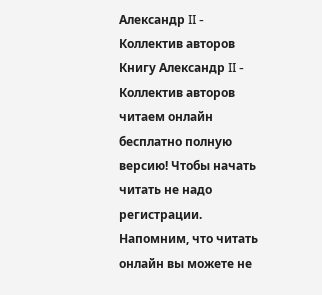Александр II - Коллектив авторов
Книгу Александр II - Коллектив авторов читаем онлайн бесплатно полную версию! Чтобы начать читать не надо регистрации. Напомним, что читать онлайн вы можете не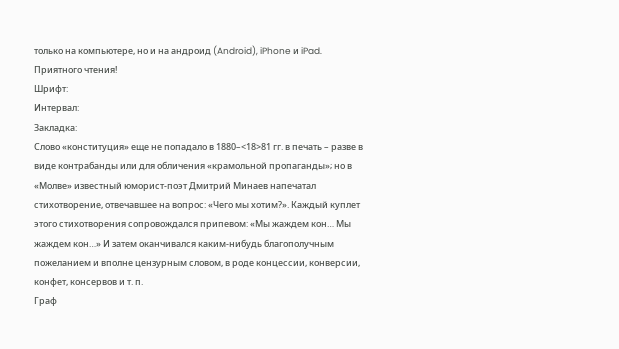только на компьютере, но и на андроид (Android), iPhone и iPad. Приятного чтения!
Шрифт:
Интервал:
Закладка:
Слово «конституция» еще не попадало в 1880–<18>81 гг. в печать – разве в виде контрабанды или для обличения «крамольной пропаганды»; но в «Молве» известный юморист-поэт Дмитрий Минаев напечатал стихотворение, отвечавшее на вопрос: «Чего мы хотим?». Каждый куплет этого стихотворения сопровождался припевом: «Мы жаждем кон… Мы жаждем кон…» И затем оканчивался каким-нибудь благополучным пожеланием и вполне цензурным словом, в роде концессии, конверсии, конфет, консервов и т. п.
Граф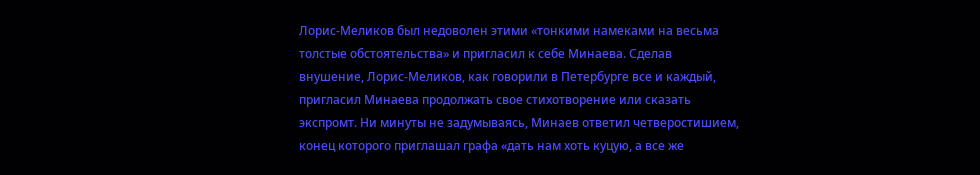Лорис-Меликов был недоволен этими «тонкими намеками на весьма толстые обстоятельства» и пригласил к себе Минаева. Сделав внушение, Лорис-Меликов, как говорили в Петербурге все и каждый, пригласил Минаева продолжать свое стихотворение или сказать экспромт. Ни минуты не задумываясь, Минаев ответил четверостишием, конец которого приглашал графа «дать нам хоть куцую, а все же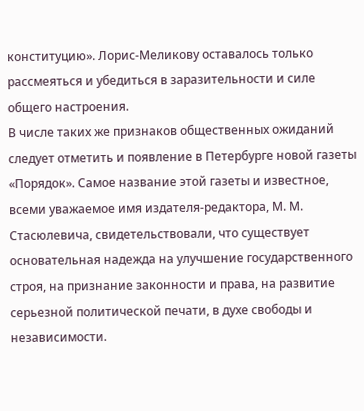конституцию». Лорис-Меликову оставалось только рассмеяться и убедиться в заразительности и силе общего настроения.
В числе таких же признаков общественных ожиданий следует отметить и появление в Петербурге новой газеты «Порядок». Самое название этой газеты и известное, всеми уважаемое имя издателя-редактора, М. М. Стасюлевича, свидетельствовали, что существует основательная надежда на улучшение государственного строя, на признание законности и права, на развитие серьезной политической печати, в духе свободы и независимости.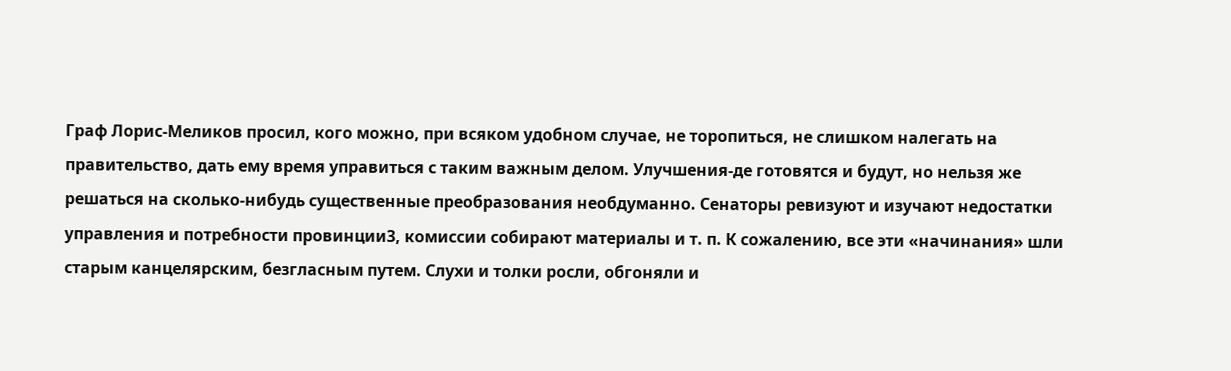Граф Лорис-Меликов просил, кого можно, при всяком удобном случае, не торопиться, не слишком налегать на правительство, дать ему время управиться с таким важным делом. Улучшения-де готовятся и будут, но нельзя же решаться на сколько-нибудь существенные преобразования необдуманно. Сенаторы ревизуют и изучают недостатки управления и потребности провинции3, комиссии собирают материалы и т. п. К сожалению, все эти «начинания» шли старым канцелярским, безгласным путем. Слухи и толки росли, обгоняли и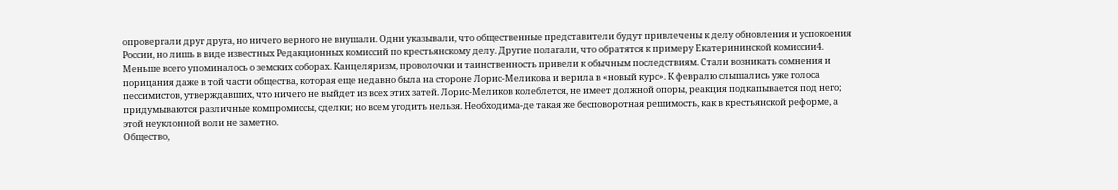опровергали друг друга, но ничего верного не внушали. Одни указывали, что общественные представители будут привлечены к делу обновления и успокоения России, но лишь в виде известных Редакционных комиссий по крестьянскому делу. Другие полагали, что обратятся к примеру Екатерининской комиссии4. Меньше всего упоминалось о земских соборах. Канцеляризм, проволочки и таинственность привели к обычным последствиям. Стали возникать сомнения и порицания даже в той части общества, которая еще недавно была на стороне Лорис-Меликова и верила в «новый курс». К февралю слышались уже голоса пессимистов, утверждавших, что ничего не выйдет из всех этих затей. Лорис-Меликов колеблется, не имеет должной опоры, реакция подкапывается под него; придумываются различные компромиссы, сделки; но всем угодить нельзя. Необходима-де такая же бесповоротная решимость, как в крестьянской реформе, а этой неуклонной воли не заметно.
Общество,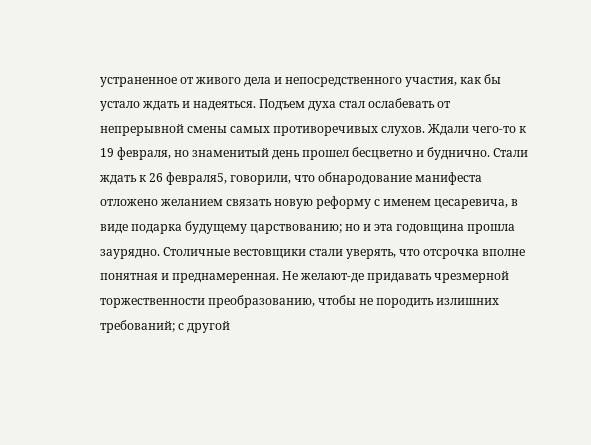устраненное от живого дела и непосредственного участия, как бы устало ждать и надеяться. Подъем духа стал ослабевать от непрерывной смены самых противоречивых слухов. Ждали чего-то к 19 февраля, но знаменитый день прошел бесцветно и буднично. Стали ждать к 26 февраля5, говорили, что обнародование манифеста отложено желанием связать новую реформу с именем цесаревича, в виде подарка будущему царствованию; но и эта годовщина прошла заурядно. Столичные вестовщики стали уверять, что отсрочка вполне понятная и преднамеренная. Не желают-де придавать чрезмерной торжественности преобразованию, чтобы не породить излишних требований; с другой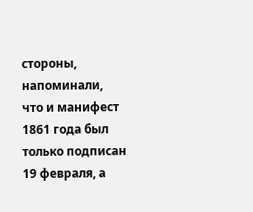стороны, напоминали, что и манифест 1861 года был только подписан 19 февраля, а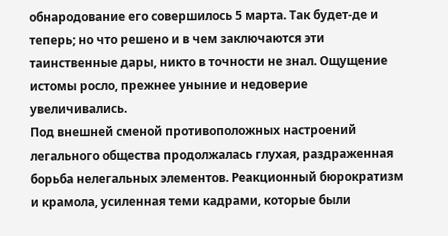обнародование его совершилось 5 марта. Так будет-де и теперь; но что решено и в чем заключаются эти таинственные дары, никто в точности не знал. Ощущение истомы росло, прежнее уныние и недоверие увеличивались.
Под внешней сменой противоположных настроений легального общества продолжалась глухая, раздраженная борьба нелегальных элементов. Реакционный бюрократизм и крамола, усиленная теми кадрами, которые были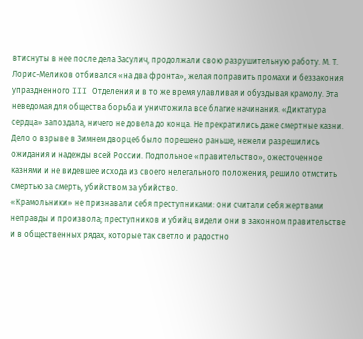втиснуты в нее после дела Засулич, продолжали свою разрушительную работу. М. Т. Лорис-Меликов отбивался «на два фронта», желая поправить промахи и беззакония упраздненного III Отделения и в то же время улавливая и обуздывая крамолу. Эта неведомая для общества борьба и уничтожила все благие начинания. «Диктатура сердца» запоздала, ничего не довела до конца. Не прекратились даже смертные казни. Дело о взрыве в Зимнем дворце6 было порешено раньше, нежели разрешились ожидания и надежды всей России. Подпольное «правительство», ожесточенное казнями и не видевшее исхода из своего нелегального положения, решило отмстить смертью за смерть, убийством за убийство.
«Крамольники» не признавали себя преступниками: они считали себя жертвами неправды и произвола; преступников и убийц видели они в законном правительстве и в общественных рядах, которые так светло и радостно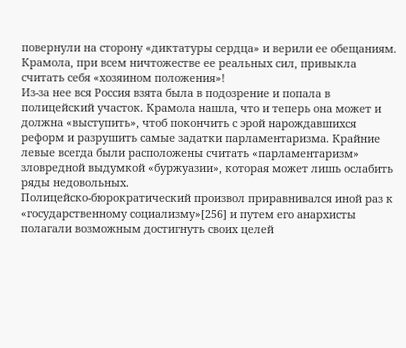повернули на сторону «диктатуры сердца» и верили ее обещаниям. Крамола, при всем ничтожестве ее реальных сил, привыкла считать себя «хозяином положения»!
Из-за нее вся Россия взята была в подозрение и попала в полицейский участок. Крамола нашла, что и теперь она может и должна «выступить», чтоб покончить с эрой нарождавшихся реформ и разрушить самые задатки парламентаризма. Крайние левые всегда были расположены считать «парламентаризм» зловредной выдумкой «буржуазии», которая может лишь ослабить ряды недовольных.
Полицейско-бюрократический произвол приравнивался иной раз к «государственному социализму»[256] и путем его анархисты полагали возможным достигнуть своих целей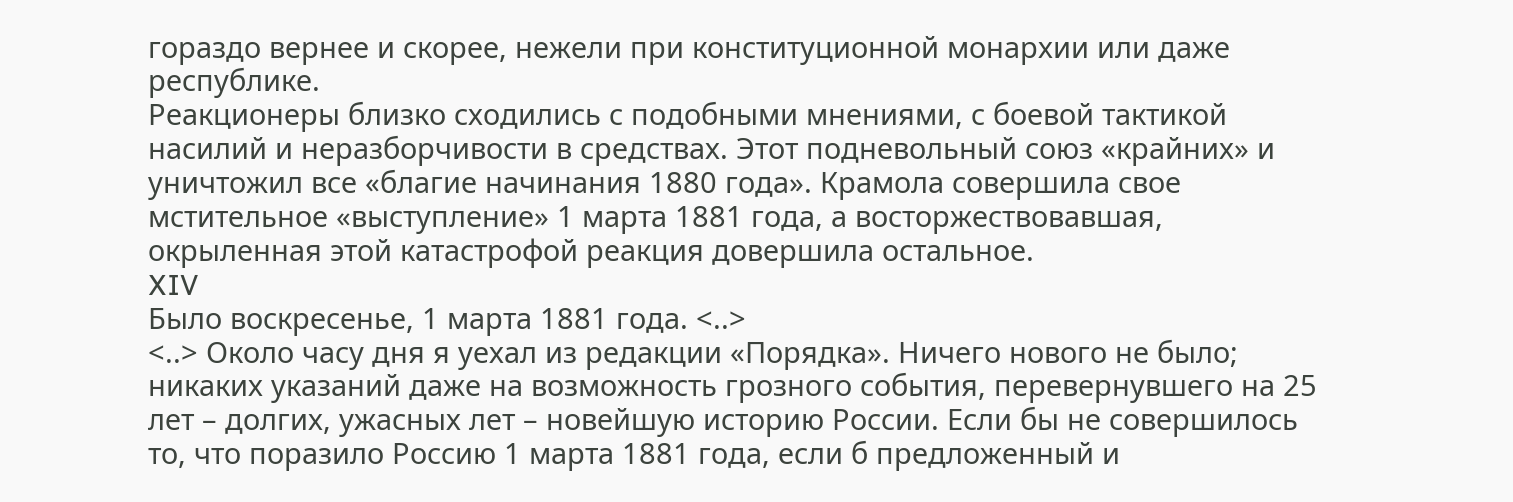гораздо вернее и скорее, нежели при конституционной монархии или даже республике.
Реакционеры близко сходились с подобными мнениями, с боевой тактикой насилий и неразборчивости в средствах. Этот подневольный союз «крайних» и уничтожил все «благие начинания 1880 года». Крамола совершила свое мстительное «выступление» 1 марта 1881 года, а восторжествовавшая, окрыленная этой катастрофой реакция довершила остальное.
XIV
Было воскресенье, 1 марта 1881 года. <..>
<..> Около часу дня я уехал из редакции «Порядка». Ничего нового не было; никаких указаний даже на возможность грозного события, перевернувшего на 25 лет – долгих, ужасных лет – новейшую историю России. Если бы не совершилось то, что поразило Россию 1 марта 1881 года, если б предложенный и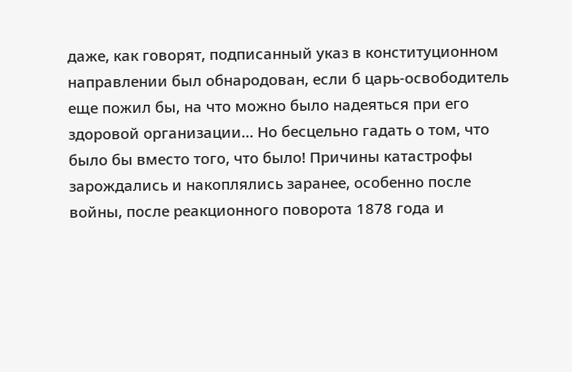даже, как говорят, подписанный указ в конституционном направлении был обнародован, если б царь-освободитель еще пожил бы, на что можно было надеяться при его здоровой организации… Но бесцельно гадать о том, что было бы вместо того, что было! Причины катастрофы зарождались и накоплялись заранее, особенно после войны, после реакционного поворота 1878 года и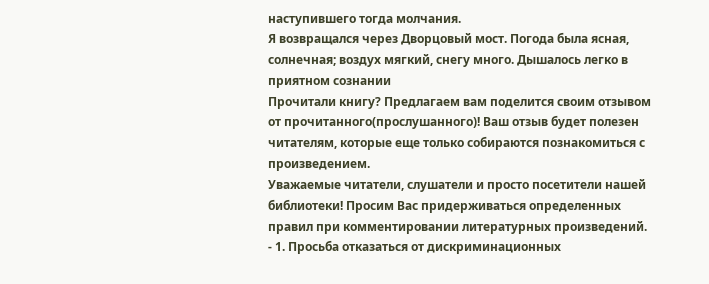наступившего тогда молчания.
Я возвращался через Дворцовый мост. Погода была ясная, солнечная; воздух мягкий, снегу много. Дышалось легко в приятном сознании
Прочитали книгу? Предлагаем вам поделится своим отзывом от прочитанного(прослушанного)! Ваш отзыв будет полезен читателям, которые еще только собираются познакомиться с произведением.
Уважаемые читатели, слушатели и просто посетители нашей библиотеки! Просим Вас придерживаться определенных правил при комментировании литературных произведений.
- 1. Просьба отказаться от дискриминационных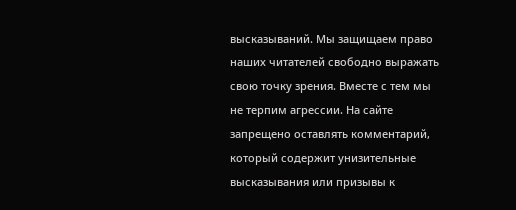высказываний. Мы защищаем право наших читателей свободно выражать свою точку зрения. Вместе с тем мы не терпим агрессии. На сайте запрещено оставлять комментарий, который содержит унизительные высказывания или призывы к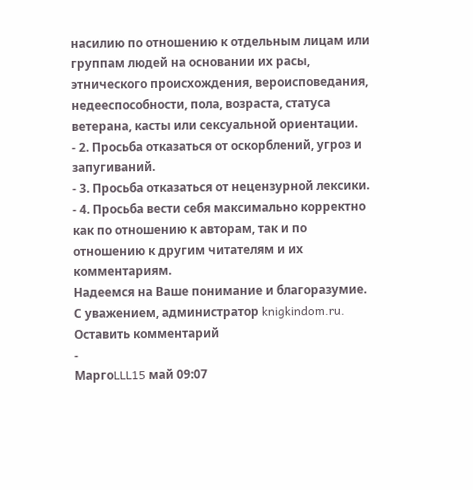насилию по отношению к отдельным лицам или группам людей на основании их расы, этнического происхождения, вероисповедания, недееспособности, пола, возраста, статуса ветерана, касты или сексуальной ориентации.
- 2. Просьба отказаться от оскорблений, угроз и запугиваний.
- 3. Просьба отказаться от нецензурной лексики.
- 4. Просьба вести себя максимально корректно как по отношению к авторам, так и по отношению к другим читателям и их комментариям.
Надеемся на Ваше понимание и благоразумие. С уважением, администратор knigkindom.ru.
Оставить комментарий
-
МаргоLLL15 май 09:07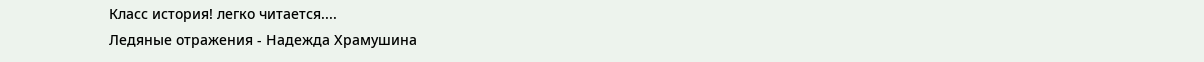Класс история! легко читается....
Ледяные отражения - Надежда Храмушина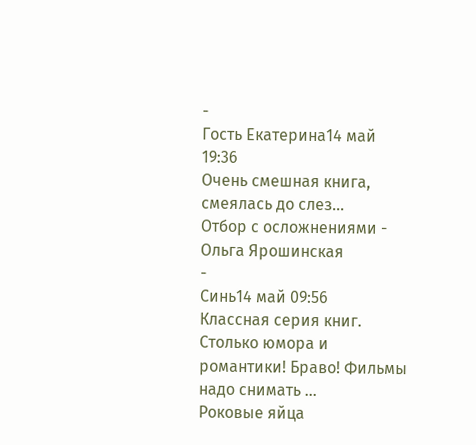-
Гость Екатерина14 май 19:36
Очень смешная книга, смеялась до слез...
Отбор с осложнениями - Ольга Ярошинская
-
Синь14 май 09:56
Классная серия книг. Столько юмора и романтики! Браво! Фильмы надо снимать ...
Роковые яйца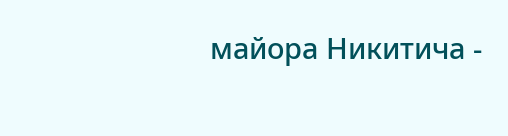майора Никитича -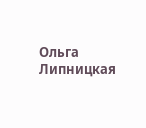Ольга Липницкая